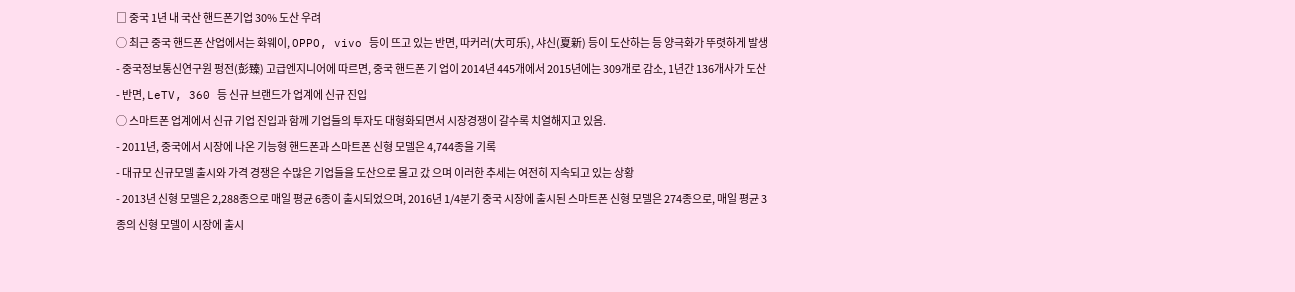□ 중국 1년 내 국산 핸드폰기업 30% 도산 우려
◯ 최근 중국 핸드폰 산업에서는 화웨이, OPPO, vivo 등이 뜨고 있는 반면, 따커러(大可乐), 샤신(夏新) 등이 도산하는 등 양극화가 뚜렷하게 발생
- 중국정보통신연구원 펑전(彭臻) 고급엔지니어에 따르면, 중국 핸드폰 기 업이 2014년 445개에서 2015년에는 309개로 감소, 1년간 136개사가 도산 - 반면, LeTV, 360 등 신규 브랜드가 업계에 신규 진입
◯ 스마트폰 업계에서 신규 기업 진입과 함께 기업들의 투자도 대형화되면서 시장경쟁이 갈수록 치열해지고 있음.
- 2011년, 중국에서 시장에 나온 기능형 핸드폰과 스마트폰 신형 모델은 4,744종을 기록
- 대규모 신규모델 출시와 가격 경쟁은 수많은 기업들을 도산으로 몰고 갔 으며 이러한 추세는 여전히 지속되고 있는 상황
- 2013년 신형 모델은 2,288종으로 매일 평균 6종이 출시되었으며, 2016년 1/4분기 중국 시장에 출시된 스마트폰 신형 모델은 274종으로, 매일 평균 3종의 신형 모델이 시장에 출시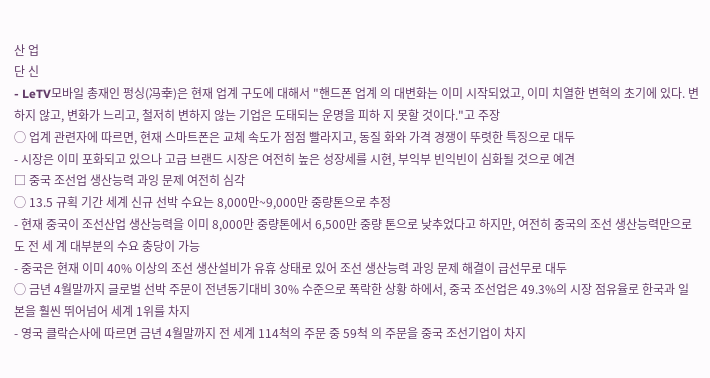산 업
단 신
- LeTV모바일 총재인 펑싱(冯幸)은 현재 업계 구도에 대해서 "핸드폰 업계 의 대변화는 이미 시작되었고, 이미 치열한 변혁의 초기에 있다. 변하지 않고, 변화가 느리고, 철저히 변하지 않는 기업은 도태되는 운명을 피하 지 못할 것이다."고 주장
◯ 업계 관련자에 따르면, 현재 스마트폰은 교체 속도가 점점 빨라지고, 동질 화와 가격 경쟁이 뚜렷한 특징으로 대두
- 시장은 이미 포화되고 있으나 고급 브랜드 시장은 여전히 높은 성장세를 시현, 부익부 빈익빈이 심화될 것으로 예견
□ 중국 조선업 생산능력 과잉 문제 여전히 심각
◯ 13.5 규획 기간 세계 신규 선박 수요는 8,000만~9,000만 중량톤으로 추정
- 현재 중국이 조선산업 생산능력을 이미 8,000만 중량톤에서 6,500만 중량 톤으로 낮추었다고 하지만, 여전히 중국의 조선 생산능력만으로도 전 세 계 대부분의 수요 충당이 가능
- 중국은 현재 이미 40% 이상의 조선 생산설비가 유휴 상태로 있어 조선 생산능력 과잉 문제 해결이 급선무로 대두
◯ 금년 4월말까지 글로벌 선박 주문이 전년동기대비 30% 수준으로 폭락한 상황 하에서, 중국 조선업은 49.3%의 시장 점유율로 한국과 일본을 훨씬 뛰어넘어 세계 1위를 차지
- 영국 클락슨사에 따르면 금년 4월말까지 전 세계 114척의 주문 중 59척 의 주문을 중국 조선기업이 차지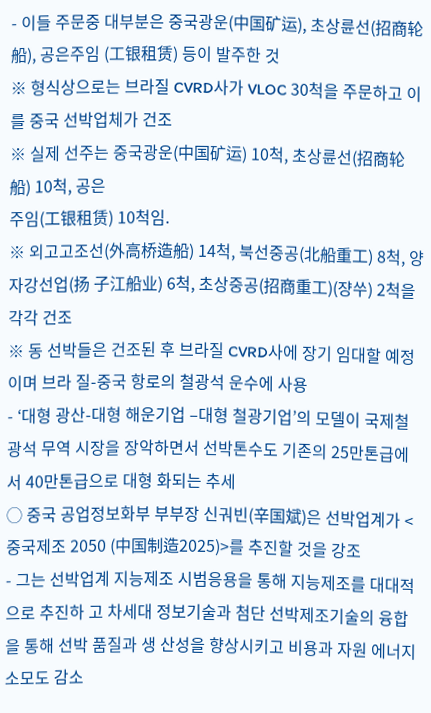- 이들 주문중 대부분은 중국광운(中国矿运), 초상륜선(招商轮船), 공은주임 (工银租赁) 등이 발주한 것
※ 형식상으로는 브라질 CVRD사가 VLOC 30척을 주문하고 이를 중국 선박업체가 건조
※ 실제 선주는 중국광운(中国矿运) 10척, 초상륜선(招商轮船) 10척, 공은
주임(工银租赁) 10척임.
※ 외고고조선(外高桥造船) 14척, 북선중공(北船重工) 8척, 양자강선업(扬 子江船业) 6척, 초상중공(招商重工)(쟝쑤) 2척을 각각 건조
※ 동 선박들은 건조된 후 브라질 CVRD사에 장기 임대할 예정이며 브라 질-중국 항로의 철광석 운수에 사용
- ‘대형 광산-대형 해운기업 –대형 철광기업’의 모델이 국제철광석 무역 시장을 장악하면서 선박톤수도 기존의 25만톤급에서 40만톤급으로 대형 화되는 추세
◯ 중국 공업정보화부 부부장 신궈빈(辛国斌)은 선박업계가 <중국제조 2050 (中国制造2025)>를 추진할 것을 강조
- 그는 선박업계 지능제조 시범응용을 통해 지능제조를 대대적으로 추진하 고 차세대 정보기술과 첨단 선박제조기술의 융합을 통해 선박 품질과 생 산성을 향상시키고 비용과 자원 에너지 소모도 감소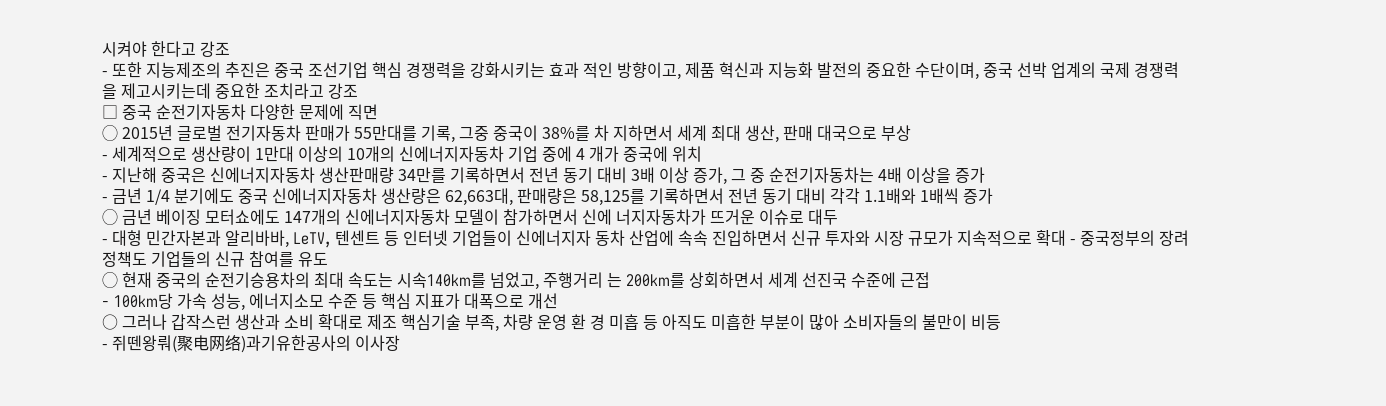시켜야 한다고 강조
- 또한 지능제조의 추진은 중국 조선기업 핵심 경쟁력을 강화시키는 효과 적인 방향이고, 제품 혁신과 지능화 발전의 중요한 수단이며, 중국 선박 업계의 국제 경쟁력을 제고시키는데 중요한 조치라고 강조
□ 중국 순전기자동차 다양한 문제에 직면
◯ 2015년 글로벌 전기자동차 판매가 55만대를 기록, 그중 중국이 38%를 차 지하면서 세계 최대 생산, 판매 대국으로 부상
- 세계적으로 생산량이 1만대 이상의 10개의 신에너지자동차 기업 중에 4 개가 중국에 위치
- 지난해 중국은 신에너지자동차 생산판매량 34만를 기록하면서 전년 동기 대비 3배 이상 증가, 그 중 순전기자동차는 4배 이상을 증가
- 금년 1/4 분기에도 중국 신에너지자동차 생산량은 62,663대, 판매량은 58,125를 기록하면서 전년 동기 대비 각각 1.1배와 1배씩 증가
◯ 금년 베이징 모터쇼에도 147개의 신에너지자동차 모델이 참가하면서 신에 너지자동차가 뜨거운 이슈로 대두
- 대형 민간자본과 알리바바, LeTV, 텐센트 등 인터넷 기업들이 신에너지자 동차 산업에 속속 진입하면서 신규 투자와 시장 규모가 지속적으로 확대 - 중국정부의 장려정책도 기업들의 신규 참여를 유도
◯ 현재 중국의 순전기승용차의 최대 속도는 시속140km를 넘었고, 주행거리 는 200km를 상회하면서 세계 선진국 수준에 근접
- 100km당 가속 성능, 에너지소모 수준 등 핵심 지표가 대폭으로 개선
○ 그러나 갑작스런 생산과 소비 확대로 제조 핵심기술 부족, 차량 운영 환 경 미흡 등 아직도 미흡한 부분이 많아 소비자들의 불만이 비등
- 쥐뗀왕뤄(聚电网络)과기유한공사의 이사장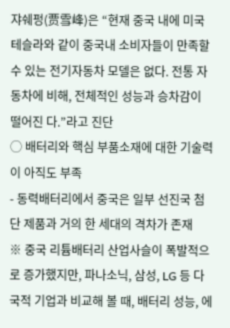쟈쉐펑(贾雪峰)은 “현재 중국 내에 미국 테슬라와 같이 중국내 소비자들이 만족할 수 있는 전기자동차 모델은 없다. 전통 자동차에 비해, 전체적인 성능과 승차감이 떨어진 다.”라고 진단
◯ 배터리와 핵심 부품소재에 대한 기술력이 아직도 부족
- 동력배터리에서 중국은 일부 선진국 첨단 제품과 거의 한 세대의 격차가 존재
※ 중국 리튬배터리 산업사슬이 폭발적으로 증가했지만, 파나소닉, 삼성, LG 등 다국적 기업과 비교해 볼 때, 배터리 성능, 에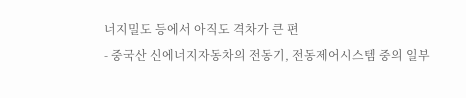너지밀도 등에서 아직도 격차가 큰 편
- 중국산 신에너지자동차의 전동기, 전동제어시스템 중의 일부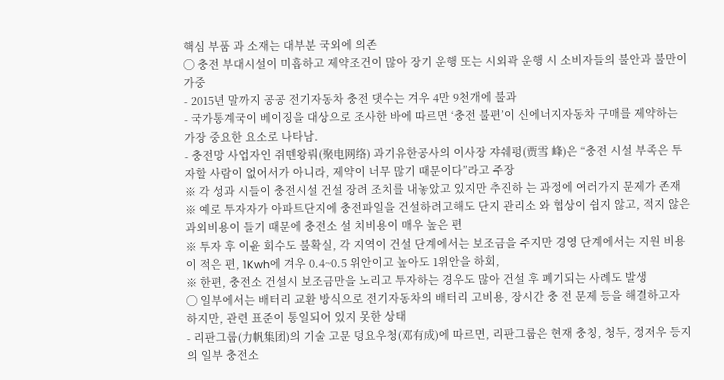핵심 부품 과 소재는 대부분 국외에 의존
◯ 충전 부대시설이 미흡하고 제약조건이 많아 장기 운행 또는 시외곽 운행 시 소비자들의 불안과 불만이 가중
- 2015년 말까지 공공 전기자동차 충전 댓수는 겨우 4만 9천개에 불과
- 국가통계국이 베이징을 대상으로 조사한 바에 따르면 ‘충전 불편’이 신에너지자동차 구매를 제약하는 가장 중요한 요소로 나타남.
- 충전망 사업자인 쥐뗀왕뤄(聚电网络) 과기유한공사의 이사장 쟈쉐펑(贾雪 峰)은 “충전 시설 부족은 투자할 사람이 없어서가 아니라, 제약이 너무 많기 때문이다”라고 주장
※ 각 성과 시들이 충전시설 건설 장려 조치를 내놓았고 있지만 추진하 는 과정에 여러가지 문제가 존재
※ 예로 투자자가 아파트단지에 충전파일을 건설하려고해도 단지 관리소 와 협상이 쉽지 않고, 적지 않은 과외비용이 들기 때문에 충전소 설 치비용이 매우 높은 편
※ 투자 후 이윤 회수도 불확실, 각 지역이 건설 단계에서는 보조금을 주지만 경영 단계에서는 지원 비용이 적은 편, 1Kwh에 겨우 0.4~0.5 위안이고 높아도 1위안을 하회,
※ 한편, 충전소 건설시 보조금만을 노리고 투자하는 경우도 많아 건설 후 폐기되는 사례도 발생
◯ 일부에서는 배터리 교환 방식으로 전기자동차의 배터리 고비용, 장시간 충 전 문제 등을 해결하고자 하지만, 관련 표준이 통일되어 있지 못한 상태
- 리판그룹(力帆集团)의 기술 고문 덩요우청(邓有成)에 따르면, 리판그룹은 현재 충칭, 청두, 정저우 등지의 일부 충전소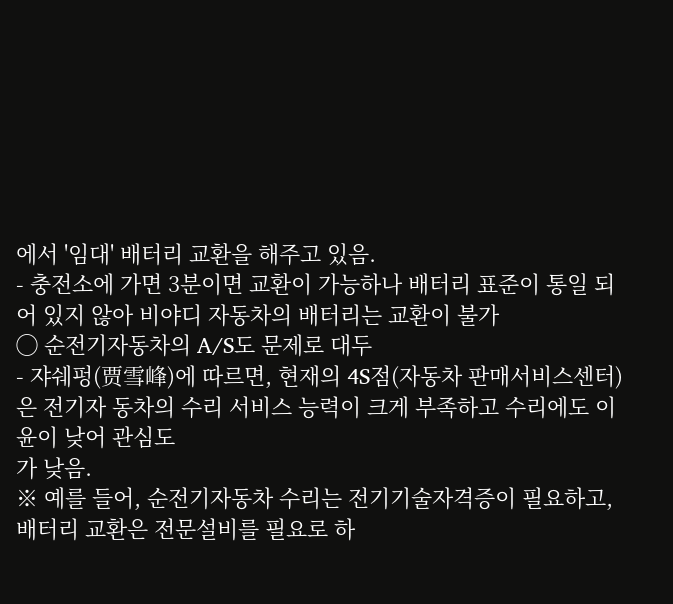에서 '임대' 배터리 교환을 해주고 있음.
- 충전소에 가면 3분이면 교환이 가능하나 배터리 표준이 통일 되어 있지 않아 비야디 자동차의 배터리는 교환이 불가
◯ 순전기자동차의 A/S도 문제로 대두
- 쟈쉐펑(贾雪峰)에 따르면, 현재의 4S점(자동차 판매서비스센터)은 전기자 동차의 수리 서비스 능력이 크게 부족하고 수리에도 이윤이 낮어 관심도
가 낮음.
※ 예를 들어, 순전기자동차 수리는 전기기술자격증이 필요하고, 배터리 교환은 전문설비를 필요로 하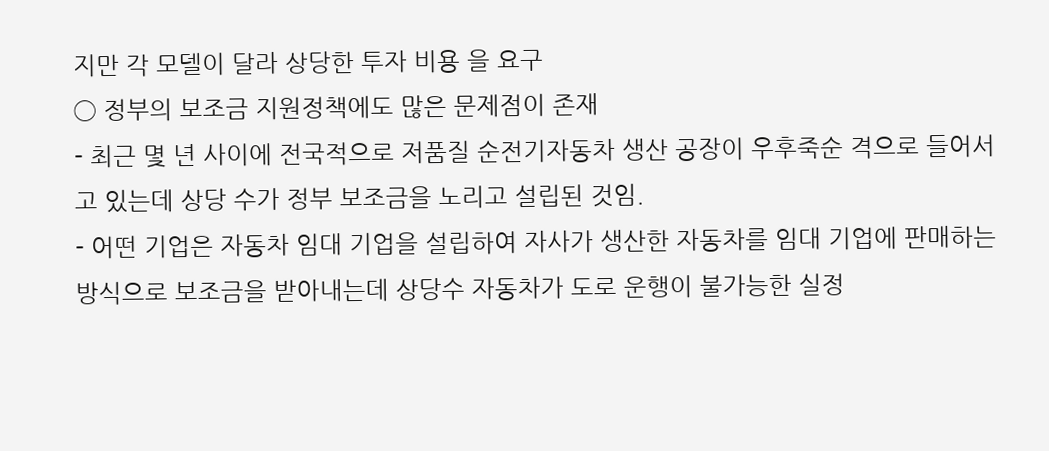지만 각 모델이 달라 상당한 투자 비용 을 요구
◯ 정부의 보조금 지원정책에도 많은 문제점이 존재
- 최근 몇 년 사이에 전국적으로 저품질 순전기자동차 생산 공장이 우후죽순 격으로 들어서고 있는데 상당 수가 정부 보조금을 노리고 설립된 것임.
- 어떤 기업은 자동차 임대 기업을 설립하여 자사가 생산한 자동차를 임대 기업에 판매하는 방식으로 보조금을 받아내는데 상당수 자동차가 도로 운행이 불가능한 실정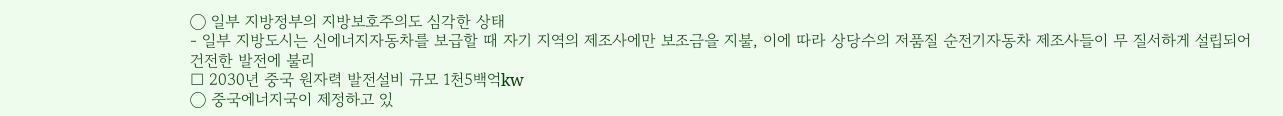◯ 일부 지방정부의 지방보호주의도 심각한 상태
- 일부 지방도시는 신에너지자동차를 보급할 때 자기 지역의 제조사에만 보조금을 지불, 이에 따라 상당수의 저품질 순전기자동차 제조사들이 무 질서하게 설립되어 건전한 발전에 불리
□ 2030년 중국 원자력 발전설비 규모 1천5백억kw
◯ 중국에너지국이 제정하고 있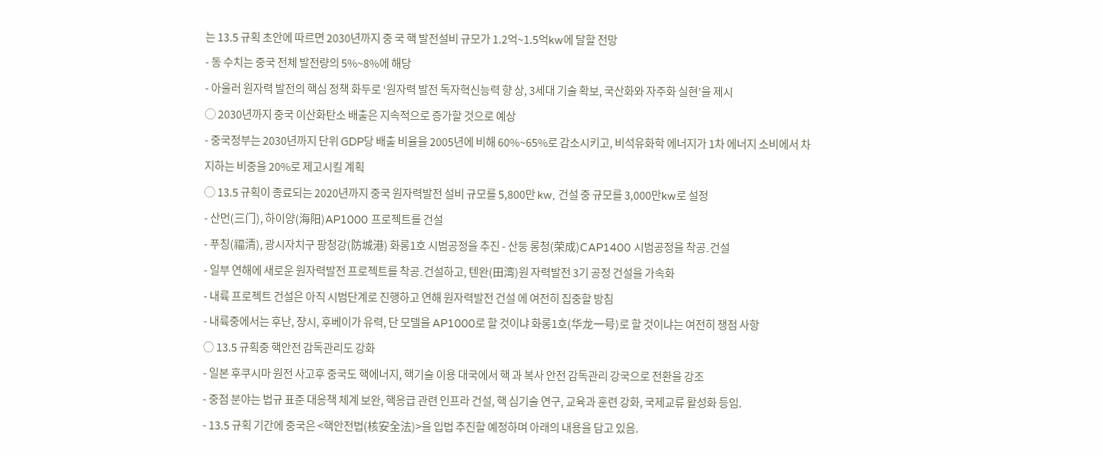는 13.5 규획 초안에 따르면 2030년까지 중 국 핵 발전설비 규모가 1.2억~1.5억kw에 달할 전망
- 동 수치는 중국 전체 발전량의 5%~8%에 해당
- 아울러 원자력 발전의 핵심 정책 화두로 ‘원자력 발전 독자혁신능력 향 상, 3세대 기술 확보, 국산화와 자주화 실현’을 제시
◯ 2030년까지 중국 이산화탄소 배출은 지속적으로 증가할 것으로 예상
- 중국정부는 2030년까지 단위 GDP당 배출 비율을 2005년에 비해 60%~65%로 감소시키고, 비석유화학 에너지가 1차 에너지 소비에서 차
지하는 비중을 20%로 제고시킬 계획
◯ 13.5 규획이 종료되는 2020년까지 중국 원자력발전 설비 규모를 5,800만 kw, 건설 중 규모를 3,000만kw로 설정
- 산먼(三门), 하이양(海阳)AP1000 프로젝트를 건설
- 푸칭(福清), 광시자치구 팡청강(防城港) 화롱1호 시범공정을 추진 - 산둥 롱청(荣成)CAP1400 시범공정을 착공․건설
- 일부 연해에 새로운 원자력발전 프로젝트를 착공․건설하고, 텐완(田湾)원 자력발전 3기 공정 건설을 가속화
- 내륙 프로젝트 건설은 아직 시범단계로 진행하고 연해 원자력발전 건설 에 여전히 집중할 방침
- 내륙중에서는 후난, 쟝시, 후베이가 유력, 단 모델을 AP1000로 할 것이냐 화롱1호(华龙一号)로 할 것이냐는 여전히 쟁점 사항
○ 13.5 규획중 핵안전 감독관리도 강화
- 일본 후쿠시마 원전 사고후 중국도 핵에너지, 핵기술 이용 대국에서 핵 과 복사 안전 감독관리 강국으로 전환을 강조
- 중점 분야는 법규 표준 대응책 체계 보완, 핵응급 관련 인프라 건설, 핵 심기술 연구, 교육과 훈련 강화, 국제교류 활성화 등임.
- 13.5 규획 기간에 중국은 <핵안전법(核安全法)>을 입법 추진할 예정하며 아래의 내용을 담고 있음.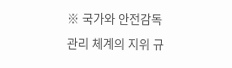※ 국가와 안전감독관리 체계의 지위 규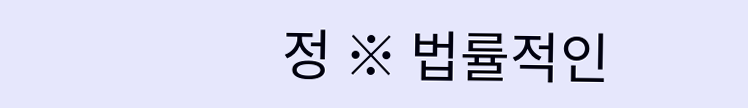정 ※ 법률적인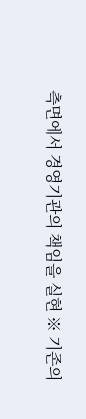측면에서 경영기관의 책임을 실현 ※ 기존의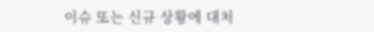이슈 또는 신규 상황에 대처